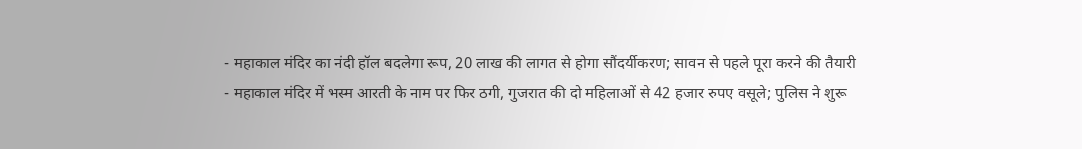- महाकाल मंदिर का नंदी हॉल बदलेगा रूप, 20 लाख की लागत से होगा सौंदर्यीकरण; सावन से पहले पूरा करने की तैयारी
- महाकाल मंदिर में भस्म आरती के नाम पर फिर ठगी, गुजरात की दो महिलाओं से 42 हजार रुपए वसूले; पुलिस ने शुरू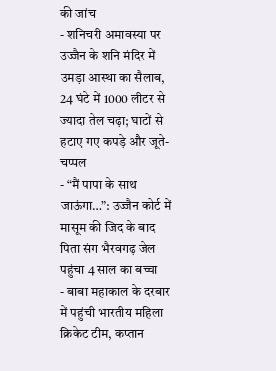की जांच
- शनिचरी अमावस्या पर उज्जैन के शनि मंदिर में उमड़ा आस्था का सैलाब, 24 घंटे में 1000 लीटर से ज्यादा तेल चढ़ा; घाटों से हटाए गए कपड़े और जूते-चप्पल
- “मैं पापा के साथ जाऊंगा…”: उज्जैन कोर्ट में मासूम की जिद के बाद पिता संग भैरवगढ़ जेल पहुंचा 4 साल का बच्चा
- बाबा महाकाल के दरबार में पहुंची भारतीय महिला क्रिकेट टीम, कप्तान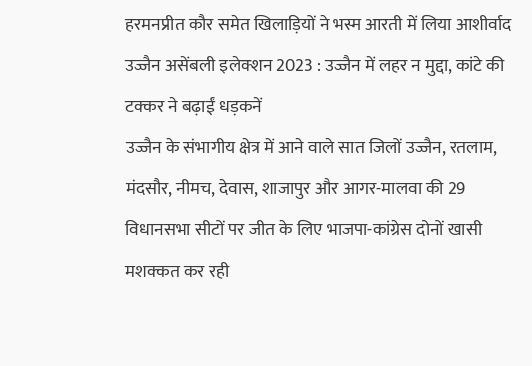हरमनप्रीत कौर समेत खिलाड़ियों ने भस्म आरती में लिया आशीर्वाद
उज्जैन असेंबली इलेक्शन 2023 : उज्जैन में लहर न मुद्दा, कांटे की टक्कर ने बढ़ाईं धड़कनें
उज्जैन के संभागीय क्षेत्र में आने वाले सात जिलों उज्जैन, रतलाम, मंदसौर, नीमच, देवास, शाजापुर और आगर-मालवा की 29 विधानसभा सीटों पर जीत के लिए भाजपा-कांग्रेस दोनों खासी मशक्कत कर रही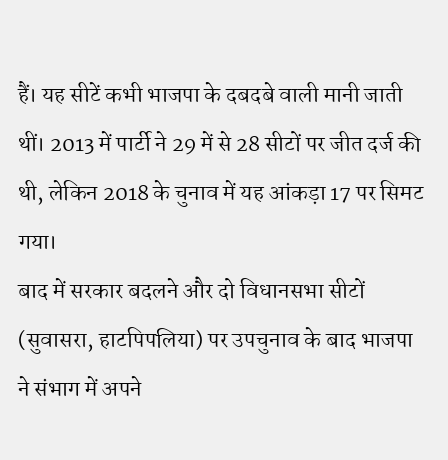हैं। यह सीटें कभी भाजपा के दबदबे वाली मानी जाती थीं। 2013 में पार्टी ने 29 में से 28 सीटों पर जीत दर्ज की थी, लेकिन 2018 के चुनाव में यह आंकड़ा 17 पर सिमट गया।
बाद में सरकार बदलने और दो विधानसभा सीटों (सुवासरा, हाटपिपलिया) पर उपचुनाव के बाद भाजपा ने संभाग में अपने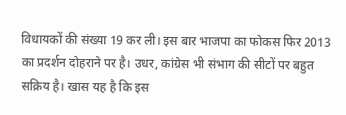विधायकों की संख्या 19 कर ली। इस बार भाजपा का फोकस फिर 2013 का प्रदर्शन दोहराने पर है। उधर, कांग्रेस भी संभाग की सीटों पर बहुत सक्रिय है। खास यह है कि इस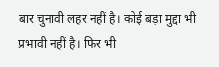बार चुनावी लहर नहीं है। कोई बड़ा मुद्दा भी प्रभावी नहीं है। फिर भी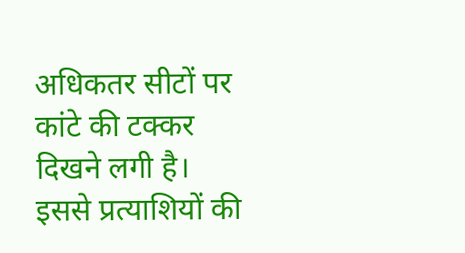अधिकतर सीटों पर कांटे की टक्कर दिखने लगी है। इससे प्रत्याशियों की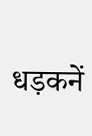धड़कनें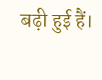बढ़ी हुई हैं।